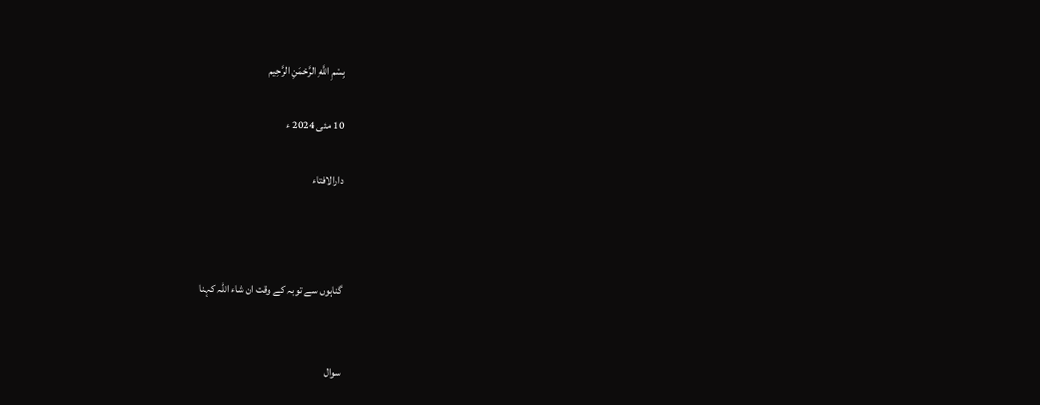بِسْمِ اللَّهِ الرَّحْمَنِ الرَّحِيم

10 مئی 2024 ء

دارالافتاء



گناہوں سے توبہ کے وقت ان شاء اللہ کہنا


سوال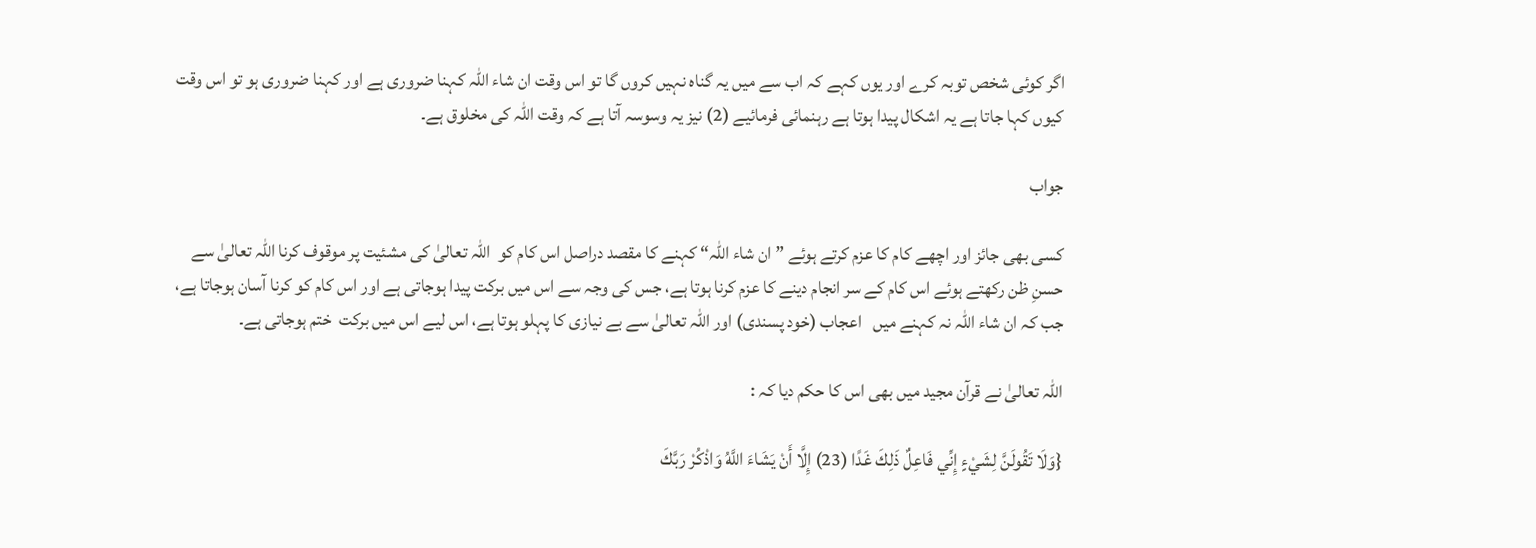اگر کوئی شخص توبہ کرے اور یوں کہے کہ اب سے میں یہ گناہ نہیں کروں گا تو اس وقت ان شاء اللہ کہنا ضروری ہے اور کہنا ضروری ہو تو اس وقت کیوں کہا جاتا ہے یہ اشکال پیدا ہوتا ہے رہنمائی فرمائیے (2) نیز یہ وسوسہ آتا ہے کہ وقت اللہ کی مخلوق ہے۔

جواب

کسی بھی جائز اور اچھے کام کا عزم کرتے ہوئے ”ان شاء اللہ“ کہنے کا مقصد دراصل اس کام کو  اللہ تعالیٰ کی مشئیت پر موقوف کرنا اللہ تعالیٰ سے حسنِ ظن رکھتے ہوئے اس کام کے سر انجام دینے کا عزم کرنا ہوتا ہے، جس کی وجہ سے اس میں برکت پیدا ہوجاتی ہے اور اس کام کو کرنا آسان ہوجاتا ہے،  جب کہ ان شاء اللہ نہ کہنے میں   اعجاب (خود پسندی) اور اللہ تعالیٰ سے بے نیازی کا پہلو ہوتا ہے، اس لیے اس میں برکت  ختم ہوجاتی ہے۔

اللہ تعالیٰ نے قرآن مجید میں بھی اس کا حکم دیا کہ :

{وَلَا تَقُولَنَّ لِشَيْءٍ إِنِّي فَاعِلٌ ذَلِكَ غَدًا (23) إِلَّا أَنْ يَشَاءَ اللَّهُ وَاذْكُرْ رَبَّكَ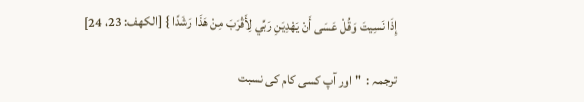إِذَا نَسِيتَ وَقُلْ عَسَى أَنْ يَهْدِيَنِ رَبِّي لِأَقْرَبَ مِنْ هَذَا رَشَدًا } [الكهف: 23، 24]

ترجمہ :  "اور آپ کسی کام کی نسبت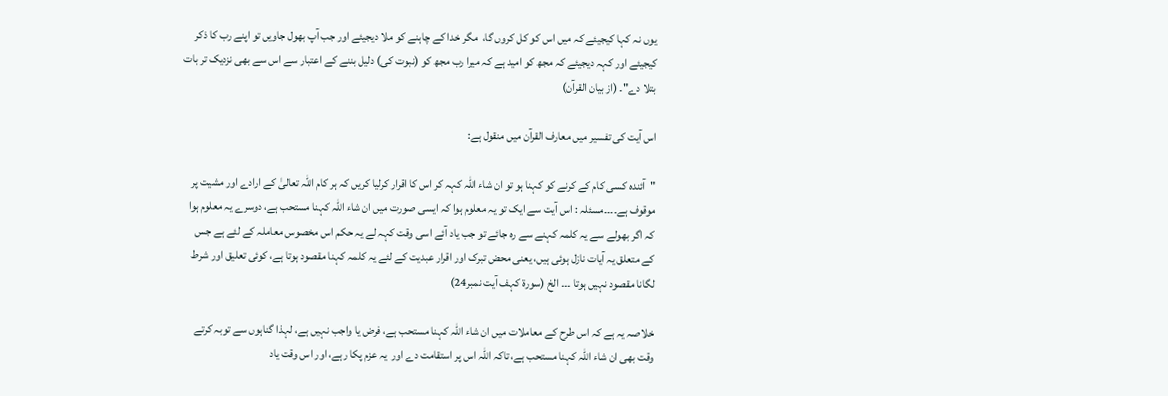یوں نہ کہا کیجیئے کہ میں اس کو کل کروں گا،  مگر خدا کے چاہنے کو ملا دیجیئے اور جب آپ بھول جاویں تو اپنے رب کا ذکر کیجیئے اور کہہ دیجیئے کہ مجھ کو امید ہے کہ میرا رب مجھ کو (نبوت کی) دلیل بننے کے اعتبار سے اس سے بھی نزدیک تر بات بتلا دے"۔ (از بیان القرآن)

اس آیت کی تفسیر میں معارف القرآن میں منقول ہے:

"آئندہ کسی کام کے کرنے کو کہنا ہو تو ان شاء اللہ کہہ کر اس کا اقرار کرلیا کریں کہ ہر کام اللہ تعالیٰ کے ارادے اور مشیت پر موقوف ہے۔۔۔۔مسئلہ : اس آیت سے ایک تو یہ معلوم ہوا کہ ایسی صورت میں ان شاء اللہ کہنا مستحب ہے، دوسرے یہ معلوم ہوا کہ اگر بھولے سے یہ کلمہ کہنے سے رہ جائے تو جب یاد آئے اسی وقت کہہ لے یہ حکم اس مخصوس معاملہ کے لئے ہے جس کے متعلق یہ آیات نازل ہوئی ہیں، یعنی محض تبرک اور اقرار عبدیت کے لئے یہ کلمہ کہنا مقصود ہوتا ہے، کوئی تعلیق اور شرط لگانا مقصود نہیں ہوتا ۔۔۔ الخ (سورۃ کہف آیت نمبر24)

خلاصہ یہ ہے کہ اس طرح کے معاملات میں ان شاء اللہ کہنا مستحب ہے، فرض یا واجب نہیں ہے، لہذا گناہوں سے توبہ کرتے وقت بھی ان شاء اللہ کہنا مستحب ہے، تاکہ اللہ اس پر استقامت دے اور  یہ عزم پکا رہے، اور اس وقت یاد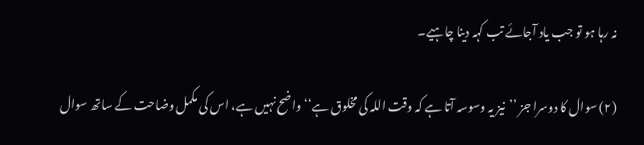نہ رہا ہو تو جب یاد آجائے تب کہہ دینا چاہیے۔

(۲) سوال کا دوسرا جز ’’نیز یہ وسوسہ آتا ہے کہ وقت اللہ کی مخلوق ہے‘‘ واضح نہیں ہے، اس کی مکمل وضاحت کے ساتھ سوال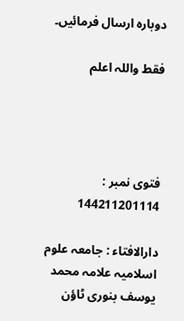دوبارہ ارسال فرمائیں۔

فقط واللہ اعلم




فتوی نمبر : 144211201114

دارالافتاء : جامعہ علوم اسلامیہ علامہ محمد یوسف بنوری ٹاؤن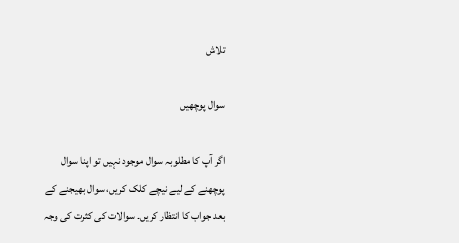تلاش

سوال پوچھیں

اگر آپ کا مطلوبہ سوال موجود نہیں تو اپنا سوال پوچھنے کے لیے نیچے کلک کریں، سوال بھیجنے کے بعد جواب کا انتظار کریں۔ سوالات کی کثرت کی وجہ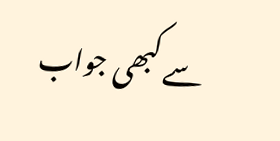سے کبھی جواب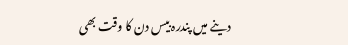دینے میں پندرہ بیس دن کا وقت بھی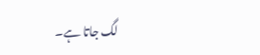لگ جاتا ہے۔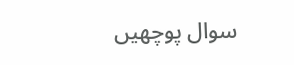سوال پوچھیں